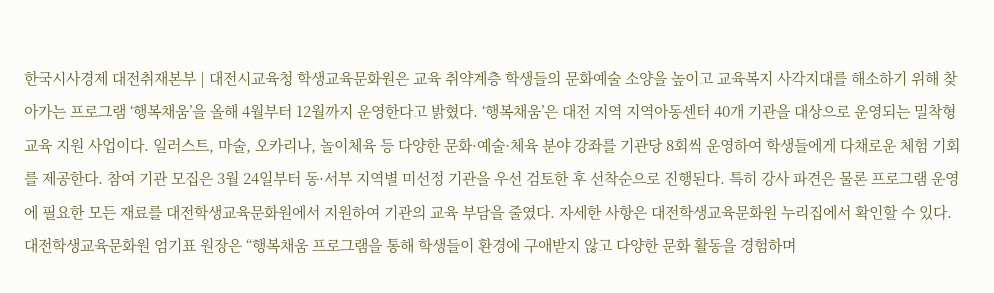한국시사경제 대전취재본부 | 대전시교육청 학생교육문화원은 교육 취약계층 학생들의 문화예술 소양을 높이고 교육복지 사각지대를 해소하기 위해 찾아가는 프로그램 ‘행복채움’을 올해 4월부터 12월까지 운영한다고 밝혔다. ‘행복채움’은 대전 지역 지역아동센터 40개 기관을 대상으로 운영되는 밀착형 교육 지원 사업이다. 일러스트, 마술, 오카리나, 놀이체육 등 다양한 문화·예술·체육 분야 강좌를 기관당 8회씩 운영하여 학생들에게 다채로운 체험 기회를 제공한다. 참여 기관 모집은 3월 24일부터 동·서부 지역별 미선정 기관을 우선 검토한 후 선착순으로 진행된다. 특히 강사 파견은 물론 프로그램 운영에 필요한 모든 재료를 대전학생교육문화원에서 지원하여 기관의 교육 부담을 줄였다. 자세한 사항은 대전학생교육문화원 누리집에서 확인할 수 있다. 대전학생교육문화원 엄기표 원장은 “행복채움 프로그램을 통해 학생들이 환경에 구애받지 않고 다양한 문화 활동을 경험하며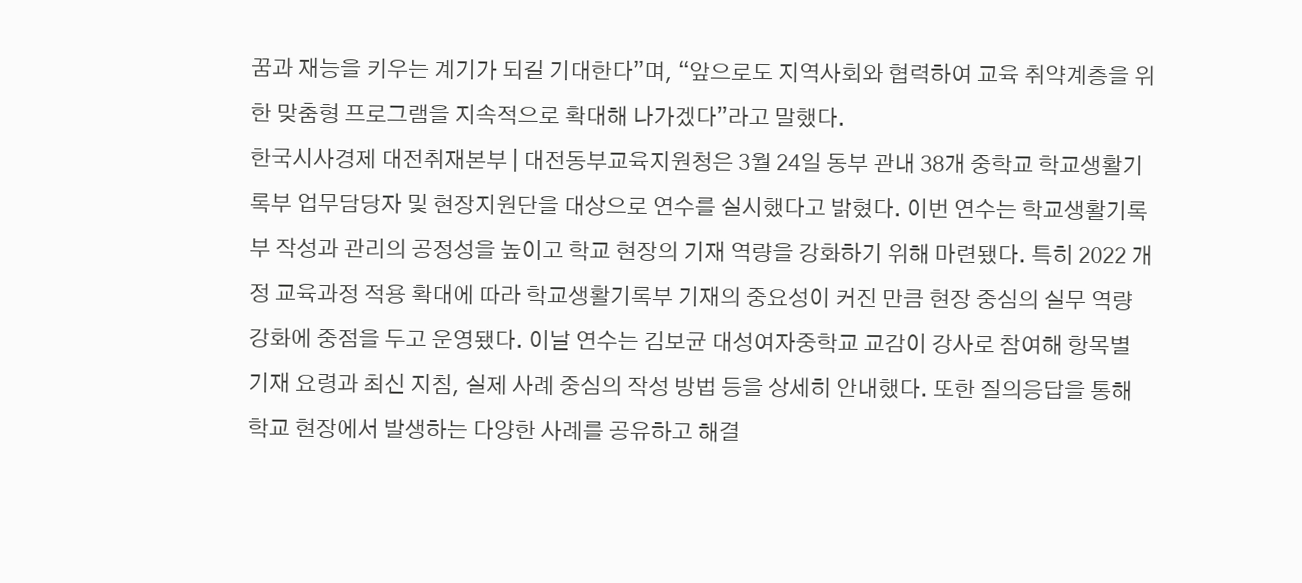꿈과 재능을 키우는 계기가 되길 기대한다”며, “앞으로도 지역사회와 협력하여 교육 취약계층을 위한 맞춤형 프로그램을 지속적으로 확대해 나가겠다”라고 말했다.
한국시사경제 대전취재본부 | 대전동부교육지원청은 3월 24일 동부 관내 38개 중학교 학교생활기록부 업무담당자 및 현장지원단을 대상으로 연수를 실시했다고 밝혔다. 이번 연수는 학교생활기록부 작성과 관리의 공정성을 높이고 학교 현장의 기재 역량을 강화하기 위해 마련됐다. 특히 2022 개정 교육과정 적용 확대에 따라 학교생활기록부 기재의 중요성이 커진 만큼 현장 중심의 실무 역량 강화에 중점을 두고 운영됐다. 이날 연수는 김보균 대성여자중학교 교감이 강사로 참여해 항목별 기재 요령과 최신 지침, 실제 사례 중심의 작성 방법 등을 상세히 안내했다. 또한 질의응답을 통해 학교 현장에서 발생하는 다양한 사례를 공유하고 해결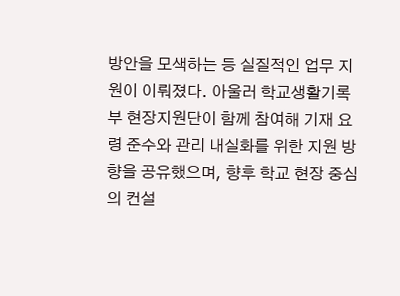방안을 모색하는 등 실질적인 업무 지원이 이뤄졌다. 아울러 학교생활기록부 현장지원단이 함께 참여해 기재 요령 준수와 관리 내실화를 위한 지원 방향을 공유했으며, 향후 학교 현장 중심의 컨설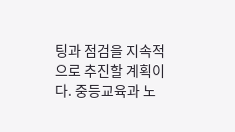팅과 점검을 지속적으로 추진할 계획이다. 중등교육과 노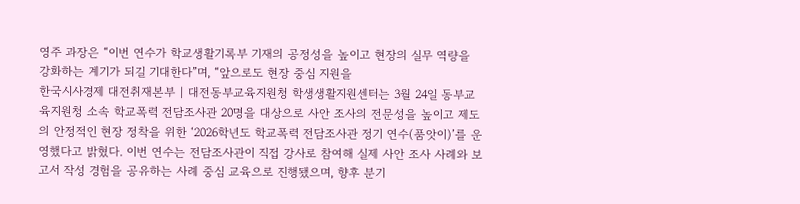영주 과장은 “이번 연수가 학교생활기록부 기재의 공정성을 높이고 현장의 실무 역량을 강화하는 계기가 되길 기대한다”며, “앞으로도 현장 중심 지원을
한국시사경제 대전취재본부 | 대전동부교육지원청 학생생활지원센터는 3월 24일 동부교육지원청 소속 학교폭력 전담조사관 20명을 대상으로 사안 조사의 전문성을 높이고 제도의 안정적인 현장 정착을 위한 ‘2026학년도 학교폭력 전담조사관 정기 연수(품앗이)’를 운영했다고 밝혔다. 이번 연수는 전담조사관이 직접 강사로 참여해 실제 사안 조사 사례와 보고서 작성 경험을 공유하는 사례 중심 교육으로 진행됐으며, 향후 분기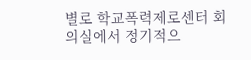별로 학교폭력제로센터 회의실에서 정기적으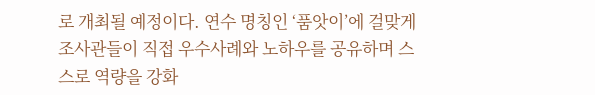로 개최될 예정이다. 연수 명칭인 ‘품앗이’에 걸맞게 조사관들이 직접 우수사례와 노하우를 공유하며 스스로 역량을 강화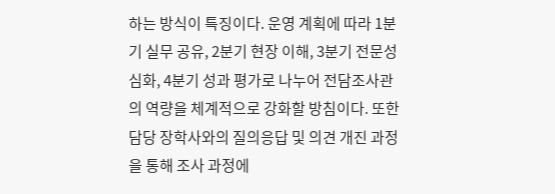하는 방식이 특징이다. 운영 계획에 따라 1분기 실무 공유, 2분기 현장 이해, 3분기 전문성 심화, 4분기 성과 평가로 나누어 전담조사관의 역량을 체계적으로 강화할 방침이다. 또한 담당 장학사와의 질의응답 및 의견 개진 과정을 통해 조사 과정에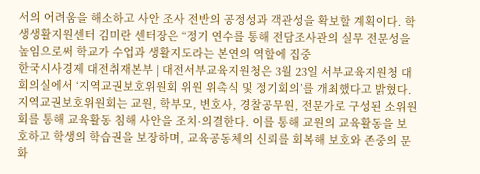서의 어려움을 해소하고 사안 조사 전반의 공정성과 객관성을 확보할 계획이다. 학생생활지원센터 김미란 센터장은 “정기 연수를 통해 전담조사관의 실무 전문성을 높임으로써 학교가 수업과 생활지도라는 본연의 역할에 집중
한국시사경제 대전취재본부 | 대전서부교육지원청은 3월 23일 서부교육지원청 대회의실에서 ‘지역교권보호위원회 위원 위촉식 및 정기회의’를 개최했다고 밝혔다. 지역교권보호위원회는 교원, 학부모, 변호사, 경찰공무원, 전문가로 구성된 소위원회를 통해 교육활동 침해 사안을 조치·의결한다. 이를 통해 교원의 교육활동을 보호하고 학생의 학습권을 보장하며, 교육공동체의 신뢰를 회복해 보호와 존중의 문화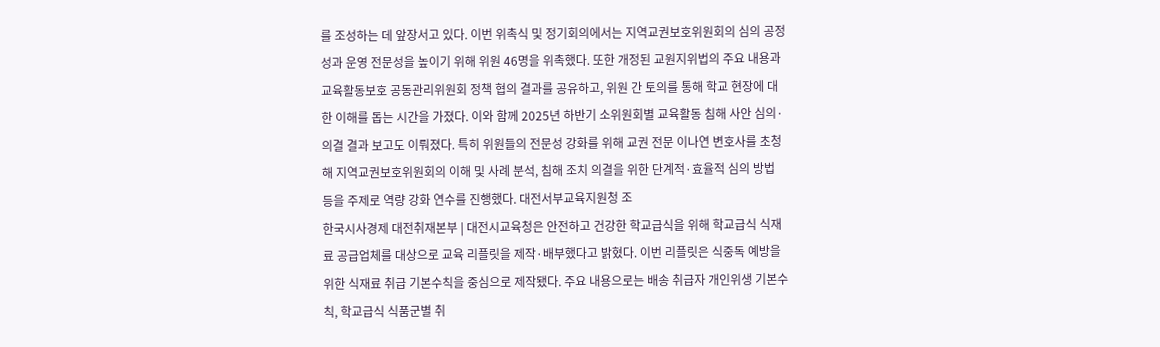를 조성하는 데 앞장서고 있다. 이번 위촉식 및 정기회의에서는 지역교권보호위원회의 심의 공정성과 운영 전문성을 높이기 위해 위원 46명을 위촉했다. 또한 개정된 교원지위법의 주요 내용과 교육활동보호 공동관리위원회 정책 협의 결과를 공유하고, 위원 간 토의를 통해 학교 현장에 대한 이해를 돕는 시간을 가졌다. 이와 함께 2025년 하반기 소위원회별 교육활동 침해 사안 심의·의결 결과 보고도 이뤄졌다. 특히 위원들의 전문성 강화를 위해 교권 전문 이나연 변호사를 초청해 지역교권보호위원회의 이해 및 사례 분석, 침해 조치 의결을 위한 단계적·효율적 심의 방법 등을 주제로 역량 강화 연수를 진행했다. 대전서부교육지원청 조
한국시사경제 대전취재본부 | 대전시교육청은 안전하고 건강한 학교급식을 위해 학교급식 식재료 공급업체를 대상으로 교육 리플릿을 제작·배부했다고 밝혔다. 이번 리플릿은 식중독 예방을 위한 식재료 취급 기본수칙을 중심으로 제작됐다. 주요 내용으로는 배송 취급자 개인위생 기본수칙, 학교급식 식품군별 취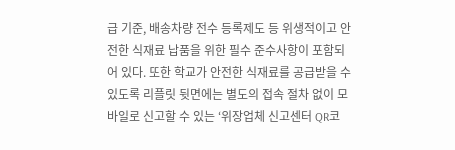급 기준, 배송차량 전수 등록제도 등 위생적이고 안전한 식재료 납품을 위한 필수 준수사항이 포함되어 있다. 또한 학교가 안전한 식재료를 공급받을 수 있도록 리플릿 뒷면에는 별도의 접속 절차 없이 모바일로 신고할 수 있는 ‘위장업체 신고센터 QR코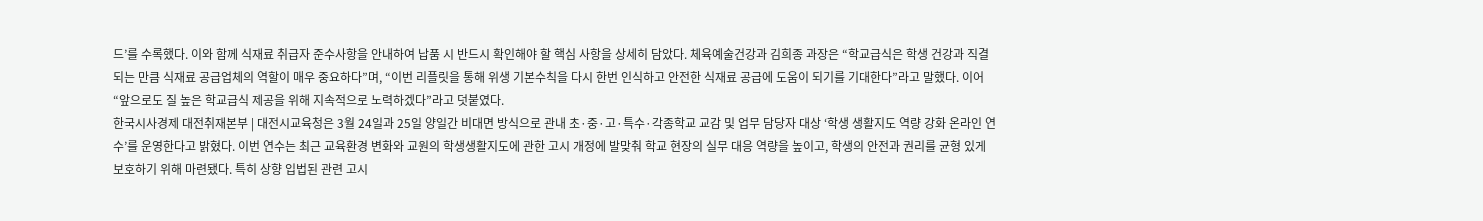드’를 수록했다. 이와 함께 식재료 취급자 준수사항을 안내하여 납품 시 반드시 확인해야 할 핵심 사항을 상세히 담았다. 체육예술건강과 김희종 과장은 “학교급식은 학생 건강과 직결되는 만큼 식재료 공급업체의 역할이 매우 중요하다”며, “이번 리플릿을 통해 위생 기본수칙을 다시 한번 인식하고 안전한 식재료 공급에 도움이 되기를 기대한다”라고 말했다. 이어 “앞으로도 질 높은 학교급식 제공을 위해 지속적으로 노력하겠다”라고 덧붙였다.
한국시사경제 대전취재본부 | 대전시교육청은 3월 24일과 25일 양일간 비대면 방식으로 관내 초·중·고·특수·각종학교 교감 및 업무 담당자 대상 ‘학생 생활지도 역량 강화 온라인 연수’를 운영한다고 밝혔다. 이번 연수는 최근 교육환경 변화와 교원의 학생생활지도에 관한 고시 개정에 발맞춰 학교 현장의 실무 대응 역량을 높이고, 학생의 안전과 권리를 균형 있게 보호하기 위해 마련됐다. 특히 상향 입법된 관련 고시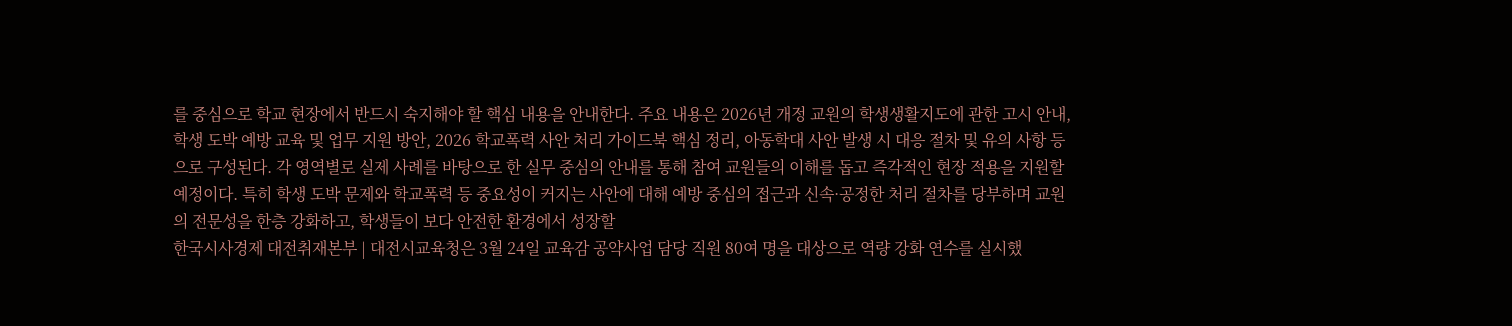를 중심으로 학교 현장에서 반드시 숙지해야 할 핵심 내용을 안내한다. 주요 내용은 2026년 개정 교원의 학생생활지도에 관한 고시 안내, 학생 도박 예방 교육 및 업무 지원 방안, 2026 학교폭력 사안 처리 가이드북 핵심 정리, 아동학대 사안 발생 시 대응 절차 및 유의 사항 등으로 구성된다. 각 영역별로 실제 사례를 바탕으로 한 실무 중심의 안내를 통해 참여 교원들의 이해를 돕고 즉각적인 현장 적용을 지원할 예정이다. 특히 학생 도박 문제와 학교폭력 등 중요성이 커지는 사안에 대해 예방 중심의 접근과 신속·공정한 처리 절차를 당부하며 교원의 전문성을 한층 강화하고, 학생들이 보다 안전한 환경에서 성장할
한국시사경제 대전취재본부 | 대전시교육청은 3월 24일 교육감 공약사업 담당 직원 80여 명을 대상으로 역량 강화 연수를 실시했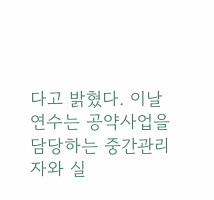다고 밝혔다. 이날 연수는 공약사업을 담당하는 중간관리자와 실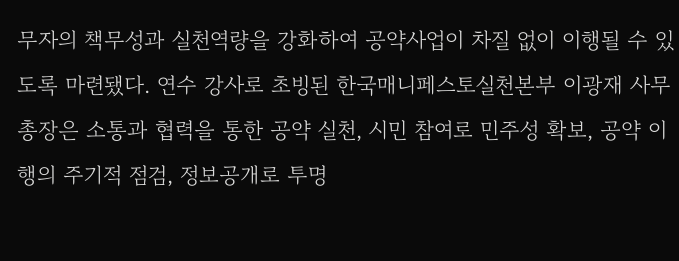무자의 책무성과 실천역량을 강화하여 공약사업이 차질 없이 이행될 수 있도록 마련됐다. 연수 강사로 초빙된 한국매니페스토실천본부 이광재 사무총장은 소통과 협력을 통한 공약 실천, 시민 참여로 민주성 확보, 공약 이행의 주기적 점검, 정보공개로 투명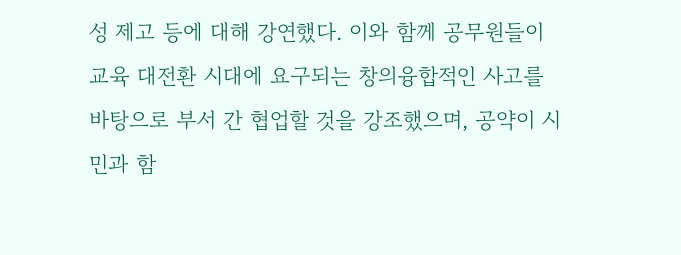성 제고 등에 대해 강연했다. 이와 함께 공무원들이 교육 대전환 시대에 요구되는 창의융합적인 사고를 바탕으로 부서 간 협업할 것을 강조했으며, 공약이 시민과 함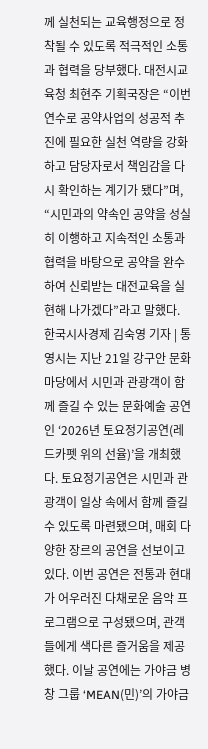께 실천되는 교육행정으로 정착될 수 있도록 적극적인 소통과 협력을 당부했다. 대전시교육청 최현주 기획국장은 “이번 연수로 공약사업의 성공적 추진에 필요한 실천 역량을 강화하고 담당자로서 책임감을 다시 확인하는 계기가 됐다”며, “시민과의 약속인 공약을 성실히 이행하고 지속적인 소통과 협력을 바탕으로 공약을 완수하여 신뢰받는 대전교육을 실현해 나가겠다”라고 말했다.
한국시사경제 김숙영 기자 | 통영시는 지난 21일 강구안 문화마당에서 시민과 관광객이 함께 즐길 수 있는 문화예술 공연인 ‘2026년 토요정기공연(레드카펫 위의 선율)’을 개최했다. 토요정기공연은 시민과 관광객이 일상 속에서 함께 즐길 수 있도록 마련됐으며, 매회 다양한 장르의 공연을 선보이고 있다. 이번 공연은 전통과 현대가 어우러진 다채로운 음악 프로그램으로 구성됐으며, 관객들에게 색다른 즐거움을 제공했다. 이날 공연에는 가야금 병창 그룹 ‘MEAN(민)’의 가야금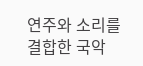연주와 소리를 결합한 국악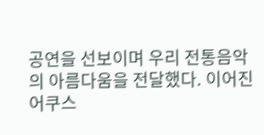공연을 선보이며 우리 전통음악의 아름다움을 전달했다. 이어진 어쿠스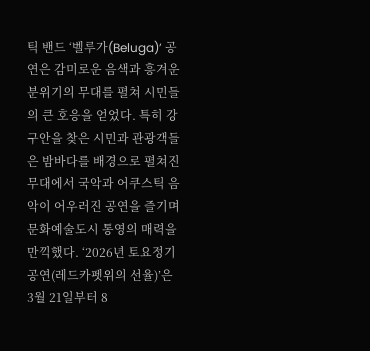틱 밴드 ‘벨루가(Beluga)’ 공연은 감미로운 음색과 흥겨운 분위기의 무대를 펼쳐 시민들의 큰 호응을 얻었다. 특히 강구안을 찾은 시민과 관광객들은 밤바다를 배경으로 펼쳐진 무대에서 국악과 어쿠스틱 음악이 어우러진 공연을 즐기며 문화예술도시 통영의 매력을 만끽했다. ‘2026년 토요정기공연(레드카펫위의 선율)’은 3월 21일부터 8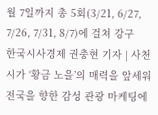월 7일까지 총 5회(3/21, 6/27, 7/26, 7/31, 8/7)에 걸쳐 강구
한국시사경제 권충현 기자 | 사천시가 ‘황금 노을’의 매력을 앞세워 전국을 향한 감성 관광 마케팅에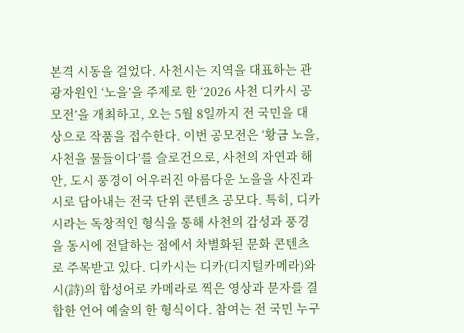본격 시동을 걸었다. 사천시는 지역을 대표하는 관광자원인 ‘노을’을 주제로 한 ‘2026 사천 디카시 공모전’을 개최하고, 오는 5월 8일까지 전 국민을 대상으로 작품을 접수한다. 이번 공모전은 ‘황금 노을, 사천을 물들이다’를 슬로건으로, 사천의 자연과 해안, 도시 풍경이 어우러진 아름다운 노을을 사진과 시로 담아내는 전국 단위 콘텐츠 공모다. 특히, 디카시라는 독창적인 형식을 통해 사천의 감성과 풍경을 동시에 전달하는 점에서 차별화된 문화 콘텐츠로 주목받고 있다. 디카시는 디카(디지털카메라)와 시(詩)의 합성어로 카메라로 찍은 영상과 문자를 결합한 언어 예술의 한 형식이다. 참여는 전 국민 누구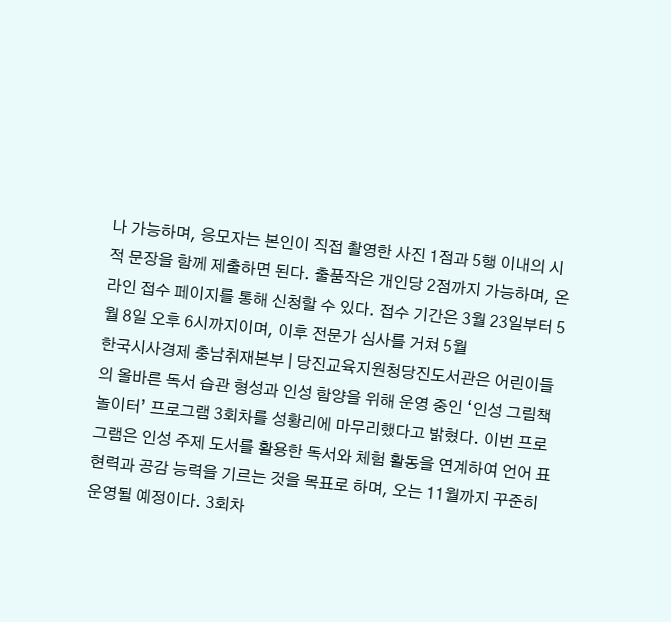나 가능하며, 응모자는 본인이 직접 촬영한 사진 1점과 5행 이내의 시적 문장을 함께 제출하면 된다. 출품작은 개인당 2점까지 가능하며, 온라인 접수 페이지를 통해 신청할 수 있다. 접수 기간은 3월 23일부터 5월 8일 오후 6시까지이며, 이후 전문가 심사를 거쳐 5월
한국시사경제 충남취재본부 | 당진교육지원청당진도서관은 어린이들의 올바른 독서 습관 형성과 인성 함양을 위해 운영 중인 ‘인성 그림책 놀이터’ 프로그램 3회차를 성황리에 마무리했다고 밝혔다. 이번 프로그램은 인성 주제 도서를 활용한 독서와 체험 활동을 연계하여 언어 표현력과 공감 능력을 기르는 것을 목표로 하며, 오는 11월까지 꾸준히 운영될 예정이다. 3회차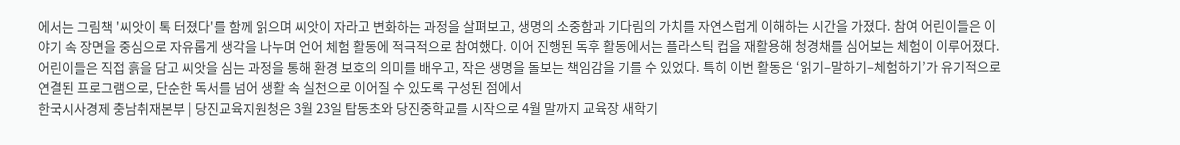에서는 그림책 '씨앗이 톡 터졌다'를 함께 읽으며 씨앗이 자라고 변화하는 과정을 살펴보고, 생명의 소중함과 기다림의 가치를 자연스럽게 이해하는 시간을 가졌다. 참여 어린이들은 이야기 속 장면을 중심으로 자유롭게 생각을 나누며 언어 체험 활동에 적극적으로 참여했다. 이어 진행된 독후 활동에서는 플라스틱 컵을 재활용해 청경채를 심어보는 체험이 이루어졌다. 어린이들은 직접 흙을 담고 씨앗을 심는 과정을 통해 환경 보호의 의미를 배우고, 작은 생명을 돌보는 책임감을 기를 수 있었다. 특히 이번 활동은 ‘읽기–말하기–체험하기’가 유기적으로 연결된 프로그램으로, 단순한 독서를 넘어 생활 속 실천으로 이어질 수 있도록 구성된 점에서
한국시사경제 충남취재본부 | 당진교육지원청은 3월 23일 탑동초와 당진중학교를 시작으로 4월 말까지 교육장 새학기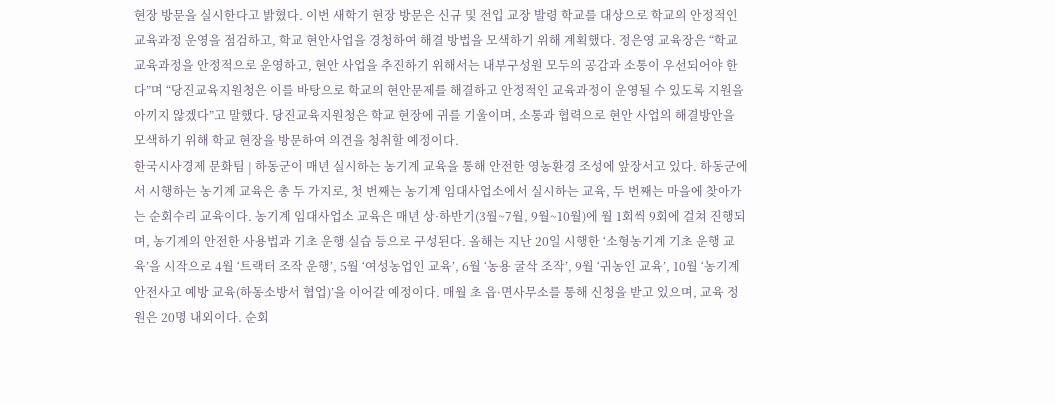현장 방문을 실시한다고 밝혔다. 이번 새학기 현장 방문은 신규 및 전입 교장 발령 학교를 대상으로 학교의 안정적인 교육과정 운영을 점검하고, 학교 현안사업을 경청하여 해결 방법을 모색하기 위해 계획했다. 정은영 교육장은 “학교 교육과정을 안정적으로 운영하고, 현안 사업을 추진하기 위해서는 내부구성원 모두의 공감과 소통이 우선되어야 한다”며 “당진교육지원청은 이를 바탕으로 학교의 현안문제를 해결하고 안정적인 교육과정이 운영될 수 있도록 지원을 아끼지 않겠다”고 말했다. 당진교육지원청은 학교 현장에 귀를 기울이며, 소통과 협력으로 현안 사업의 해결방안을 모색하기 위해 학교 현장을 방문하여 의견을 청취할 예정이다.
한국시사경제 문화팀 | 하동군이 매년 실시하는 농기계 교육을 통해 안전한 영농환경 조성에 앞장서고 있다. 하동군에서 시행하는 농기계 교육은 총 두 가지로, 첫 번째는 농기계 임대사업소에서 실시하는 교육, 두 번째는 마을에 찾아가는 순회수리 교육이다. 농기계 임대사업소 교육은 매년 상·하반기(3월~7월, 9월~10월)에 월 1회씩 9회에 걸쳐 진행되며, 농기계의 안전한 사용법과 기초 운행 실습 등으로 구성된다. 올해는 지난 20일 시행한 ‘소형농기계 기초 운행 교육’을 시작으로 4월 ‘트랙터 조작 운행’, 5월 ‘여성농업인 교육’, 6월 ‘농용 굴삭 조작’, 9월 ‘귀농인 교육’, 10월 ‘농기계 안전사고 예방 교육(하동소방서 협업)’을 이어갈 예정이다. 매월 초 읍·면사무소를 통해 신청을 받고 있으며, 교육 정원은 20명 내외이다. 순회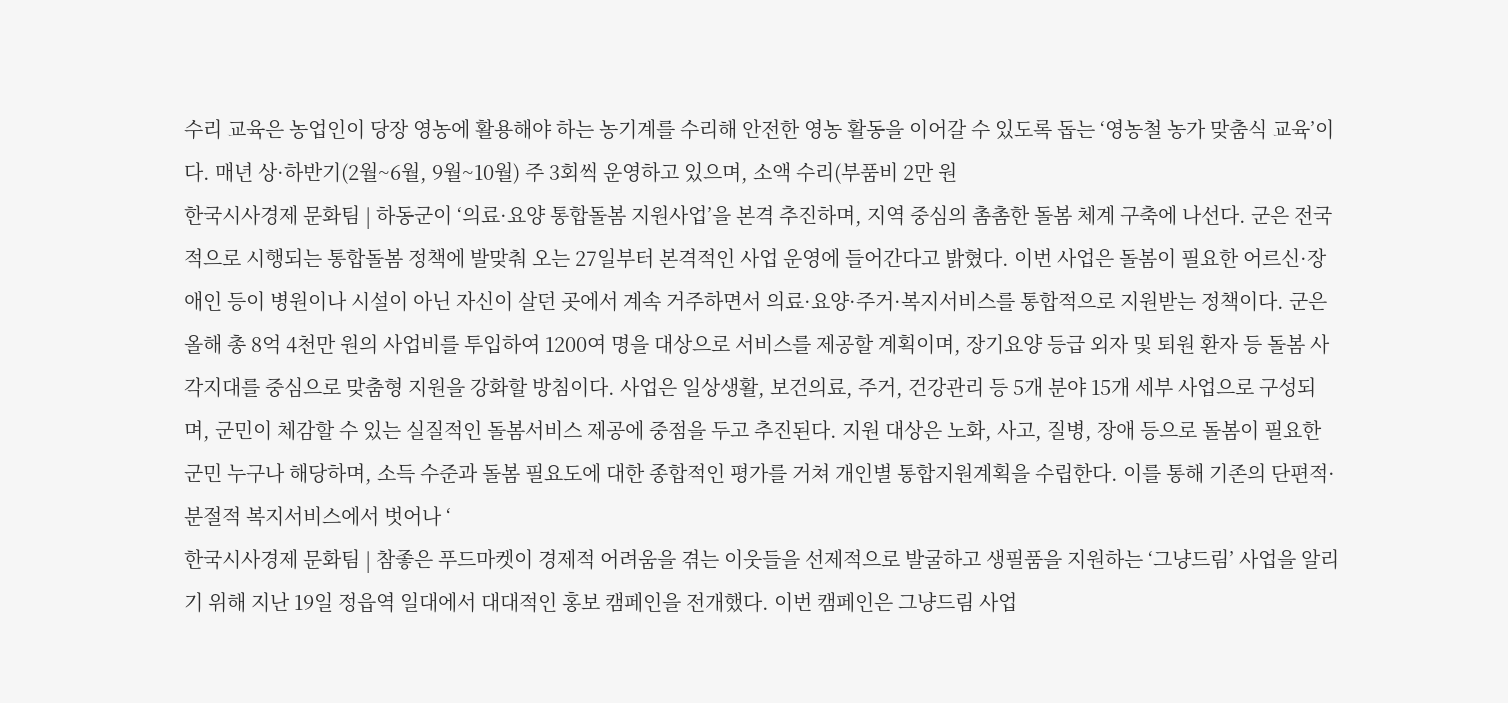수리 교육은 농업인이 당장 영농에 활용해야 하는 농기계를 수리해 안전한 영농 활동을 이어갈 수 있도록 돕는 ‘영농철 농가 맞춤식 교육’이다. 매년 상·하반기(2월~6월, 9월~10월) 주 3회씩 운영하고 있으며, 소액 수리(부품비 2만 원
한국시사경제 문화팀 | 하동군이 ‘의료·요양 통합돌봄 지원사업’을 본격 추진하며, 지역 중심의 촘촘한 돌봄 체계 구축에 나선다. 군은 전국적으로 시행되는 통합돌봄 정책에 발맞춰 오는 27일부터 본격적인 사업 운영에 들어간다고 밝혔다. 이번 사업은 돌봄이 필요한 어르신·장애인 등이 병원이나 시설이 아닌 자신이 살던 곳에서 계속 거주하면서 의료·요양·주거·복지서비스를 통합적으로 지원받는 정책이다. 군은 올해 총 8억 4천만 원의 사업비를 투입하여 1200여 명을 대상으로 서비스를 제공할 계획이며, 장기요양 등급 외자 및 퇴원 환자 등 돌봄 사각지대를 중심으로 맞춤형 지원을 강화할 방침이다. 사업은 일상생활, 보건의료, 주거, 건강관리 등 5개 분야 15개 세부 사업으로 구성되며, 군민이 체감할 수 있는 실질적인 돌봄서비스 제공에 중점을 두고 추진된다. 지원 대상은 노화, 사고, 질병, 장애 등으로 돌봄이 필요한 군민 누구나 해당하며, 소득 수준과 돌봄 필요도에 대한 종합적인 평가를 거쳐 개인별 통합지원계획을 수립한다. 이를 통해 기존의 단편적·분절적 복지서비스에서 벗어나 ‘
한국시사경제 문화팀 | 참좋은 푸드마켓이 경제적 어려움을 겪는 이웃들을 선제적으로 발굴하고 생필품을 지원하는 ‘그냥드림’ 사업을 알리기 위해 지난 19일 정읍역 일대에서 대대적인 홍보 캠페인을 전개했다. 이번 캠페인은 그냥드림 사업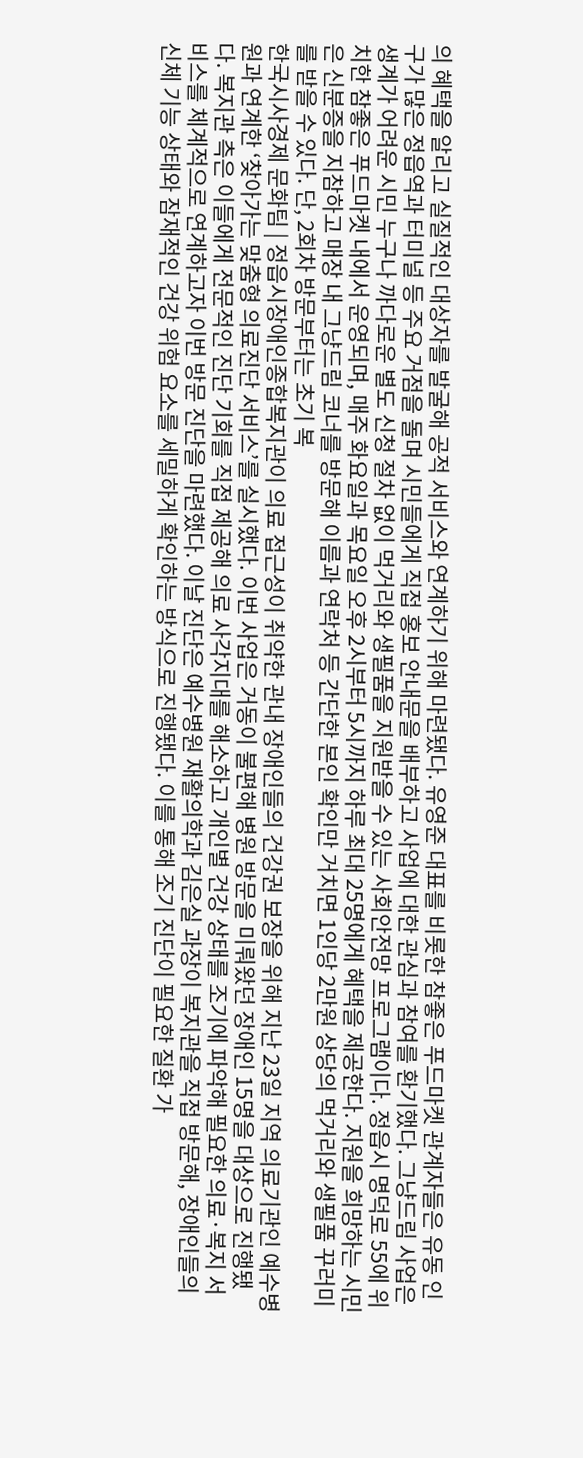의 혜택을 알리고 실질적인 대상자를 발굴해 공적 서비스와 연계하기 위해 마련됐다. 유영준 대표를 비롯한 참좋은 푸드마켓 관계자들은 유동 인구가 많은 정읍역과 터미널 등 주요 거점을 돌며 시민들에게 직접 홍보 안내문을 배부하고 사업에 대한 관심과 참여를 환기했다. 그냥드림 사업은 생계가 어려운 시민 누구나 까다로운 별도 신청 절차 없이 먹거리와 생필품을 지원받을 수 있는 사회안전망 프로그램이다. 정읍시 명덕로 55에 위치한 참좋은 푸드마켓 내에서 운영되며, 매주 화요일과 목요일 오후 2시부터 5시까지 하루 최대 25명에게 혜택을 제공한다. 지원을 희망하는 시민은 신분증을 지참하고 매장 내 그냥드림 코너를 방문해 이름과 연락처 등 간단한 본인 확인만 거치면 1인당 2만원 상당의 먹거리와 생필품 꾸러미를 받을 수 있다. 단, 2회차 방문부터는 초기 복
한국시사경제 문화팀 | 정읍시장애인종합복지관이 의료 접근성이 취약한 관내 장애인들의 건강권 보장을 위해 지난 23일 지역 의료기관인 예수병원과 연계한 ‘찾아가는 맞춤형 의료진단 서비스’를 실시했다. 이번 사업은 거동이 불편해 병원 방문을 미뤄왔던 장애인 15명을 대상으로 진행됐다. 복지관 측은 이들에게 전문적인 진단 기회를 직접 제공해 의료 사각지대를 해소하고 개인별 건강 상태를 조기에 파악해 필요한 의료·복지 서비스를 체계적으로 연계하고자 이번 방문 진단을 마련했다. 이날 진단은 예수병원 재활의학과 김은실 과장이 복지관을 직접 방문해, 장애인들의 신체 기능 상태와 잠재적인 건강 위험 요소를 세밀하게 확인하는 방식으로 진행됐다. 이를 통해 조기 진단이 필요한 질환 가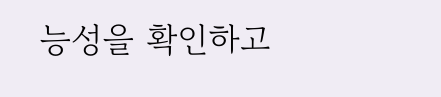능성을 확인하고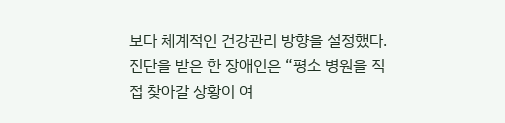보다 체계적인 건강관리 방향을 설정했다. 진단을 받은 한 장애인은 “평소 병원을 직접 찾아갈 상황이 여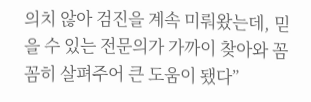의치 않아 검진을 계속 미뤄왔는데, 믿을 수 있는 전문의가 가까이 찾아와 꼼꼼히 살펴주어 큰 도움이 됐다”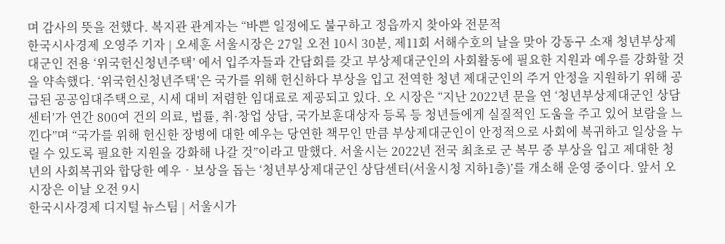며 감사의 뜻을 전했다. 복지관 관계자는 “바쁜 일정에도 불구하고 정읍까지 찾아와 전문적
한국시사경제 오영주 기자 | 오세훈 서울시장은 27일 오전 10시 30분, 제11회 서해수호의 날을 맞아 강동구 소재 청년부상제대군인 전용 ‘위국헌신청년주택’ 에서 입주자들과 간담회를 갖고 부상제대군인의 사회활동에 필요한 지원과 예우를 강화할 것을 약속했다. ‘위국헌신청년주택’은 국가를 위해 헌신하다 부상을 입고 전역한 청년 제대군인의 주거 안정을 지원하기 위해 공급된 공공임대주택으로, 시세 대비 저렴한 임대료로 제공되고 있다. 오 시장은 “지난 2022년 문을 연 ‘청년부상제대군인 상담센터’가 연간 800여 건의 의료, 법률, 취·창업 상담, 국가보훈대상자 등록 등 청년들에게 실질적인 도움을 주고 있어 보람을 느낀다”며 “국가를 위해 헌신한 장병에 대한 예우는 당연한 책무인 만큼 부상제대군인이 안정적으로 사회에 복귀하고 일상을 누릴 수 있도록 필요한 지원을 강화해 나갈 것”이라고 말했다. 서울시는 2022년 전국 최초로 군 복무 중 부상을 입고 제대한 청년의 사회복귀와 합당한 예우‧보상을 돕는 ‘청년부상제대군인 상담센터(서울시청 지하1층)’를 개소해 운영 중이다. 앞서 오 시장은 이날 오전 9시
한국시사경제 디지털 뉴스팀 | 서울시가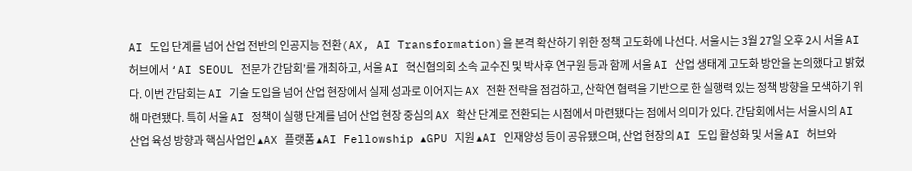AI 도입 단계를 넘어 산업 전반의 인공지능 전환(AX, AI Transformation)을 본격 확산하기 위한 정책 고도화에 나선다. 서울시는 3월 27일 오후 2시 서울 AI 허브에서 ‘AI SEOUL 전문가 간담회’를 개최하고, 서울 AI 혁신협의회 소속 교수진 및 박사후 연구원 등과 함께 서울 AI 산업 생태계 고도화 방안을 논의했다고 밝혔다. 이번 간담회는 AI 기술 도입을 넘어 산업 현장에서 실제 성과로 이어지는 AX 전환 전략을 점검하고, 산학연 협력을 기반으로 한 실행력 있는 정책 방향을 모색하기 위해 마련됐다. 특히 서울 AI 정책이 실행 단계를 넘어 산업 현장 중심의 AX 확산 단계로 전환되는 시점에서 마련됐다는 점에서 의미가 있다. 간담회에서는 서울시의 AI 산업 육성 방향과 핵심사업인 ▴AX 플랫폼 ▴AI Fellowship ▴GPU 지원 ▴AI 인재양성 등이 공유됐으며, 산업 현장의 AI 도입 활성화 및 서울 AI 허브와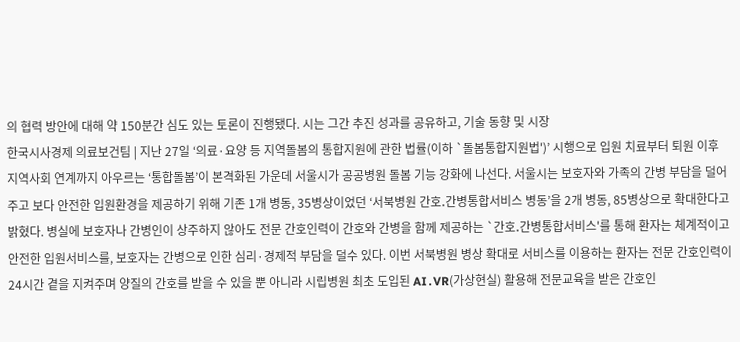의 협력 방안에 대해 약 150분간 심도 있는 토론이 진행됐다. 시는 그간 추진 성과를 공유하고, 기술 동향 및 시장
한국시사경제 의료보건팀 | 지난 27일 ‘의료·요양 등 지역돌봄의 통합지원에 관한 법률(이하 `돌봄통합지원법')’ 시행으로 입원 치료부터 퇴원 이후 지역사회 연계까지 아우르는 ‘통합돌봄’이 본격화된 가운데 서울시가 공공병원 돌봄 기능 강화에 나선다. 서울시는 보호자와 가족의 간병 부담을 덜어주고 보다 안전한 입원환경을 제공하기 위해 기존 1개 병동, 35병상이었던 ‘서북병원 간호․간병통합서비스 병동’을 2개 병동, 85병상으로 확대한다고 밝혔다. 병실에 보호자나 간병인이 상주하지 않아도 전문 간호인력이 간호와 간병을 함께 제공하는 `간호․간병통합서비스'를 통해 환자는 체계적이고 안전한 입원서비스를, 보호자는 간병으로 인한 심리·경제적 부담을 덜수 있다. 이번 서북병원 병상 확대로 서비스를 이용하는 환자는 전문 간호인력이 24시간 곁을 지켜주며 양질의 간호를 받을 수 있을 뿐 아니라 시립병원 최초 도입된 AI․VR(가상현실) 활용해 전문교육을 받은 간호인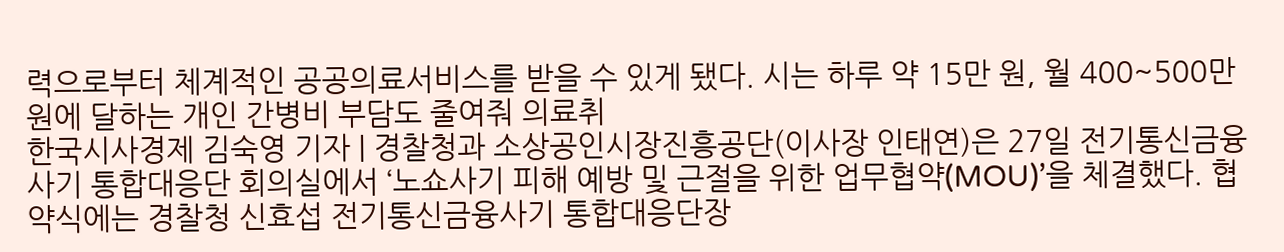력으로부터 체계적인 공공의료서비스를 받을 수 있게 됐다. 시는 하루 약 15만 원, 월 400~500만 원에 달하는 개인 간병비 부담도 줄여줘 의료취
한국시사경제 김숙영 기자 | 경찰청과 소상공인시장진흥공단(이사장 인태연)은 27일 전기통신금융사기 통합대응단 회의실에서 ‘노쇼사기 피해 예방 및 근절을 위한 업무협약(MOU)’을 체결했다. 협약식에는 경찰청 신효섭 전기통신금융사기 통합대응단장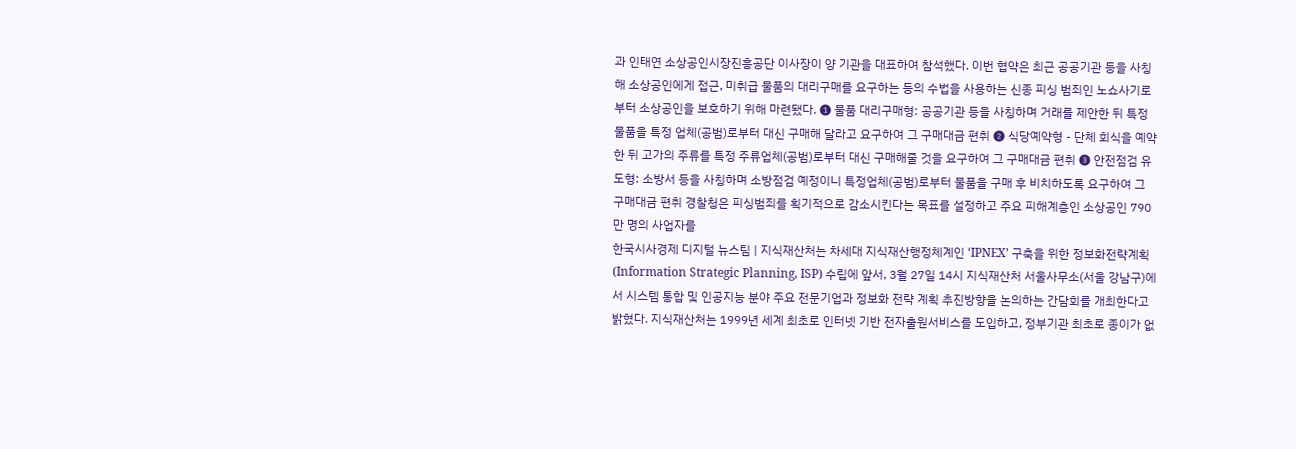과 인태연 소상공인시장진흥공단 이사장이 양 기관을 대표하여 참석했다. 이번 협약은 최근 공공기관 등을 사칭해 소상공인에게 접근, 미취급 물품의 대리구매를 요구하는 등의 수법을 사용하는 신종 피싱 범죄인 노쇼사기로부터 소상공인을 보호하기 위해 마련됐다. ❶ 물품 대리구매형: 공공기관 등을 사칭하며 거래를 제안한 뒤 특정 물품을 특정 업체(공범)로부터 대신 구매해 달라고 요구하여 그 구매대금 편취 ❷ 식당예약형 - 단체 회식을 예약한 뒤 고가의 주류를 특정 주류업체(공범)로부터 대신 구매해줄 것을 요구하여 그 구매대금 편취 ❸ 안전점검 유도형: 소방서 등을 사칭하며 소방점검 예정이니 특정업체(공범)로부터 물품을 구매 후 비치하도록 요구하여 그 구매대금 편취 경찰청은 피싱범죄를 획기적으로 감소시킨다는 목표를 설정하고 주요 피해계층인 소상공인 790만 명의 사업자를
한국시사경제 디지털 뉴스팀 | 지식재산처는 차세대 지식재산행정체계인 ‘IPNEX’ 구축을 위한 정보화전략계획(Information Strategic Planning, ISP) 수립에 앞서, 3월 27일 14시 지식재산처 서울사무소(서울 강남구)에서 시스템 통합 및 인공지능 분야 주요 전문기업과 정보화 전략 계획 추진방향을 논의하는 간담회를 개최한다고 밝혔다. 지식재산처는 1999년 세계 최초로 인터넷 기반 전자출원서비스를 도입하고, 정부기관 최초로 종이가 없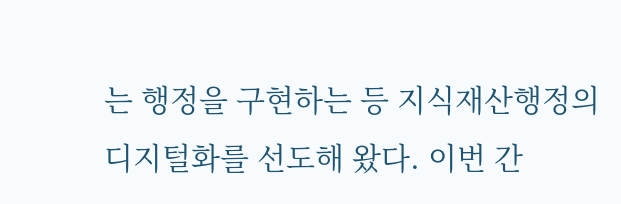는 행정을 구현하는 등 지식재산행정의 디지털화를 선도해 왔다. 이번 간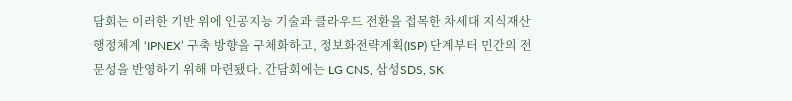담회는 이러한 기반 위에 인공지능 기술과 클라우드 전환을 접목한 차세대 지식재산행정체계 ‘IPNEX’ 구축 방향을 구체화하고, 정보화전략계획(ISP) 단계부터 민간의 전문성을 반영하기 위해 마련됐다. 간담회에는 LG CNS, 삼성SDS, SK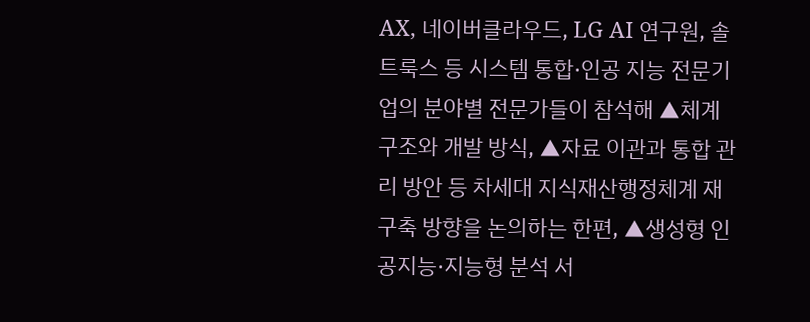AX, 네이버클라우드, LG AI 연구원, 솔트룩스 등 시스템 통합·인공 지능 전문기업의 분야별 전문가들이 참석해 ▲체계 구조와 개발 방식, ▲자료 이관과 통합 관리 방안 등 차세대 지식재산행정체계 재구축 방향을 논의하는 한편, ▲생성형 인공지능·지능형 분석 서